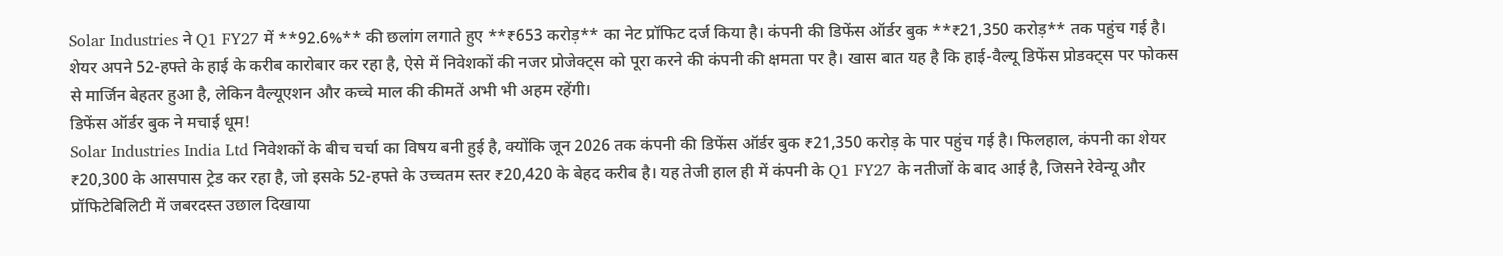Solar Industries ने Q1 FY27 में **92.6%** की छलांग लगाते हुए **₹653 करोड़** का नेट प्रॉफिट दर्ज किया है। कंपनी की डिफेंस ऑर्डर बुक **₹21,350 करोड़** तक पहुंच गई है। शेयर अपने 52-हफ्ते के हाई के करीब कारोबार कर रहा है, ऐसे में निवेशकों की नजर प्रोजेक्ट्स को पूरा करने की कंपनी की क्षमता पर है। खास बात यह है कि हाई-वैल्यू डिफेंस प्रोडक्ट्स पर फोकस से मार्जिन बेहतर हुआ है, लेकिन वैल्यूएशन और कच्चे माल की कीमतें अभी भी अहम रहेंगी।
डिफेंस ऑर्डर बुक ने मचाई धूम!
Solar Industries India Ltd निवेशकों के बीच चर्चा का विषय बनी हुई है, क्योंकि जून 2026 तक कंपनी की डिफेंस ऑर्डर बुक ₹21,350 करोड़ के पार पहुंच गई है। फिलहाल, कंपनी का शेयर ₹20,300 के आसपास ट्रेड कर रहा है, जो इसके 52-हफ्ते के उच्चतम स्तर ₹20,420 के बेहद करीब है। यह तेजी हाल ही में कंपनी के Q1 FY27 के नतीजों के बाद आई है, जिसने रेवेन्यू और प्रॉफिटेबिलिटी में जबरदस्त उछाल दिखाया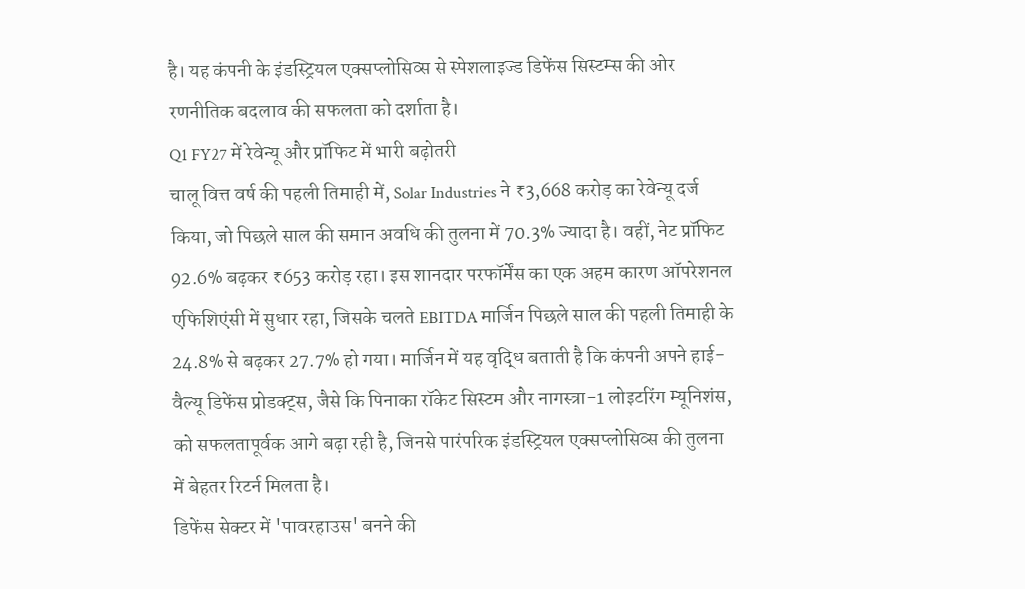है। यह कंपनी के इंडस्ट्रियल एक्सप्लोसिव्स से स्पेशलाइज्ड डिफेंस सिस्टम्स की ओर रणनीतिक बदलाव की सफलता को दर्शाता है।
Q1 FY27 में रेवेन्यू और प्रॉफिट में भारी बढ़ोतरी
चालू वित्त वर्ष की पहली तिमाही में, Solar Industries ने ₹3,668 करोड़ का रेवेन्यू दर्ज किया, जो पिछले साल की समान अवधि की तुलना में 70.3% ज्यादा है। वहीं, नेट प्रॉफिट 92.6% बढ़कर ₹653 करोड़ रहा। इस शानदार परफॉर्मेंस का एक अहम कारण ऑपरेशनल एफिशिएंसी में सुधार रहा, जिसके चलते EBITDA मार्जिन पिछले साल की पहली तिमाही के 24.8% से बढ़कर 27.7% हो गया। मार्जिन में यह वृद्धि बताती है कि कंपनी अपने हाई-वैल्यू डिफेंस प्रोडक्ट्स, जैसे कि पिनाका रॉकेट सिस्टम और नागस्त्रा-1 लोइटरिंग म्यूनिशंस, को सफलतापूर्वक आगे बढ़ा रही है, जिनसे पारंपरिक इंडस्ट्रियल एक्सप्लोसिव्स की तुलना में बेहतर रिटर्न मिलता है।
डिफेंस सेक्टर में 'पावरहाउस' बनने की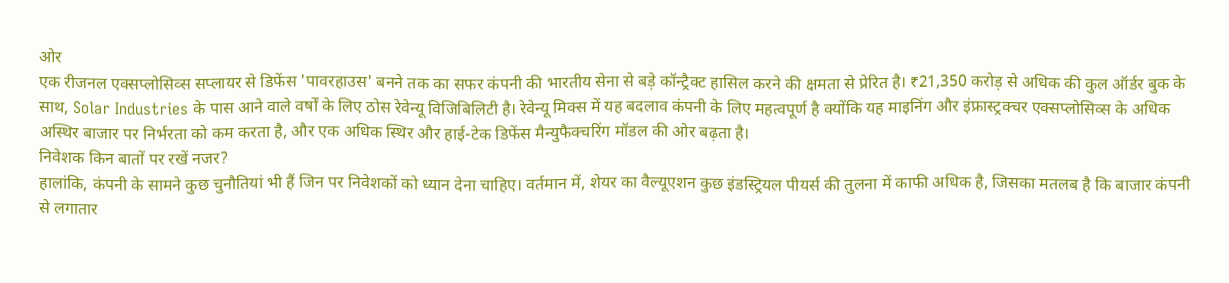ओर
एक रीजनल एक्सप्लोसिव्स सप्लायर से डिफेंस 'पावरहाउस' बनने तक का सफर कंपनी की भारतीय सेना से बड़े कॉन्ट्रैक्ट हासिल करने की क्षमता से प्रेरित है। ₹21,350 करोड़ से अधिक की कुल ऑर्डर बुक के साथ, Solar Industries के पास आने वाले वर्षों के लिए ठोस रेवेन्यू विजिबिलिटी है। रेवेन्यू मिक्स में यह बदलाव कंपनी के लिए महत्वपूर्ण है क्योंकि यह माइनिंग और इंफ्रास्ट्रक्चर एक्सप्लोसिव्स के अधिक अस्थिर बाजार पर निर्भरता को कम करता है, और एक अधिक स्थिर और हाई-टेक डिफेंस मैन्युफैक्चरिंग मॉडल की ओर बढ़ता है।
निवेशक किन बातों पर रखें नजर?
हालांकि, कंपनी के सामने कुछ चुनौतियां भी हैं जिन पर निवेशकों को ध्यान देना चाहिए। वर्तमान में, शेयर का वैल्यूएशन कुछ इंडस्ट्रियल पीयर्स की तुलना में काफी अधिक है, जिसका मतलब है कि बाजार कंपनी से लगातार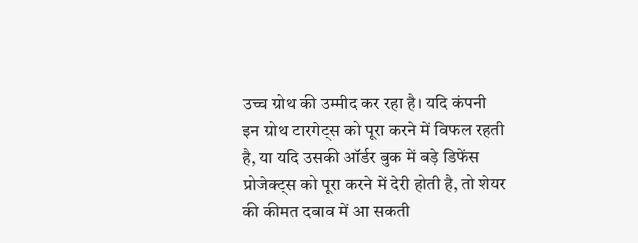उच्च ग्रोथ की उम्मीद कर रहा है। यदि कंपनी इन ग्रोथ टारगेट्स को पूरा करने में विफल रहती है, या यदि उसकी ऑर्डर बुक में बड़े डिफेंस प्रोजेक्ट्स को पूरा करने में देरी होती है, तो शेयर की कीमत दबाव में आ सकती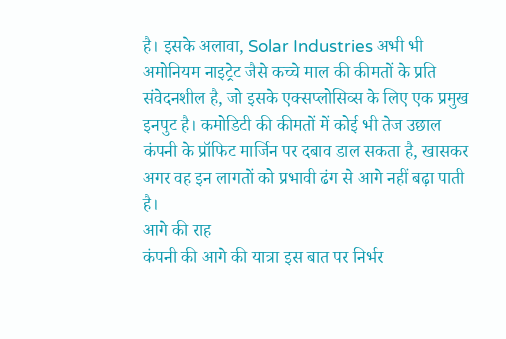है। इसके अलावा, Solar Industries अभी भी अमोनियम नाइट्रेट जैसे कच्चे माल की कीमतों के प्रति संवेदनशील है, जो इसके एक्सप्लोसिव्स के लिए एक प्रमुख इनपुट है। कमोडिटी की कीमतों में कोई भी तेज उछाल कंपनी के प्रॉफिट मार्जिन पर दबाव डाल सकता है, खासकर अगर वह इन लागतों को प्रभावी ढंग से आगे नहीं बढ़ा पाती है।
आगे की राह
कंपनी की आगे की यात्रा इस बात पर निर्भर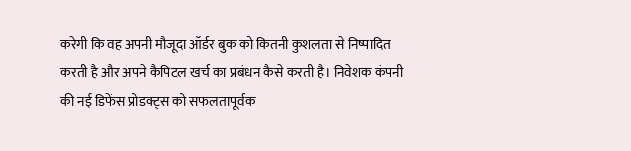करेगी कि वह अपनी मौजूदा ऑर्डर बुक को कितनी कुशलता से निष्पादित करती है और अपने कैपिटल खर्च का प्रबंधन कैसे करती है। निवेशक कंपनी की नई डिफेंस प्रोडक्ट्स को सफलतापूर्वक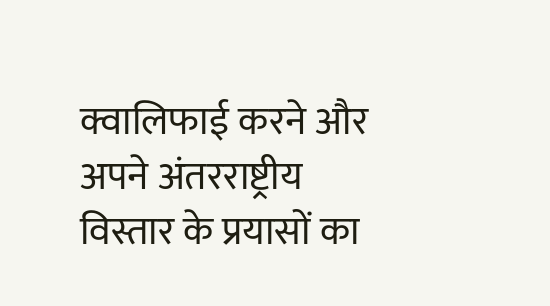क्वालिफाई करने और अपने अंतरराष्ट्रीय विस्तार के प्रयासों का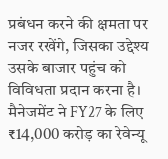प्रबंधन करने की क्षमता पर नजर रखेंगे, जिसका उद्देश्य उसके बाजार पहुंच को विविधता प्रदान करना है। मैनेजमेंट ने FY27 के लिए ₹14,000 करोड़ का रेवेन्यू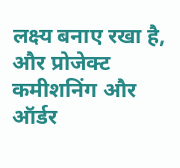लक्ष्य बनाए रखा है, और प्रोजेक्ट कमीशनिंग और ऑर्डर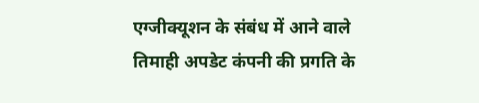एग्जीक्यूशन के संबंध में आने वाले तिमाही अपडेट कंपनी की प्रगति के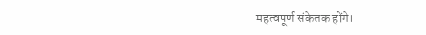महत्वपूर्ण संकेतक होंगे।